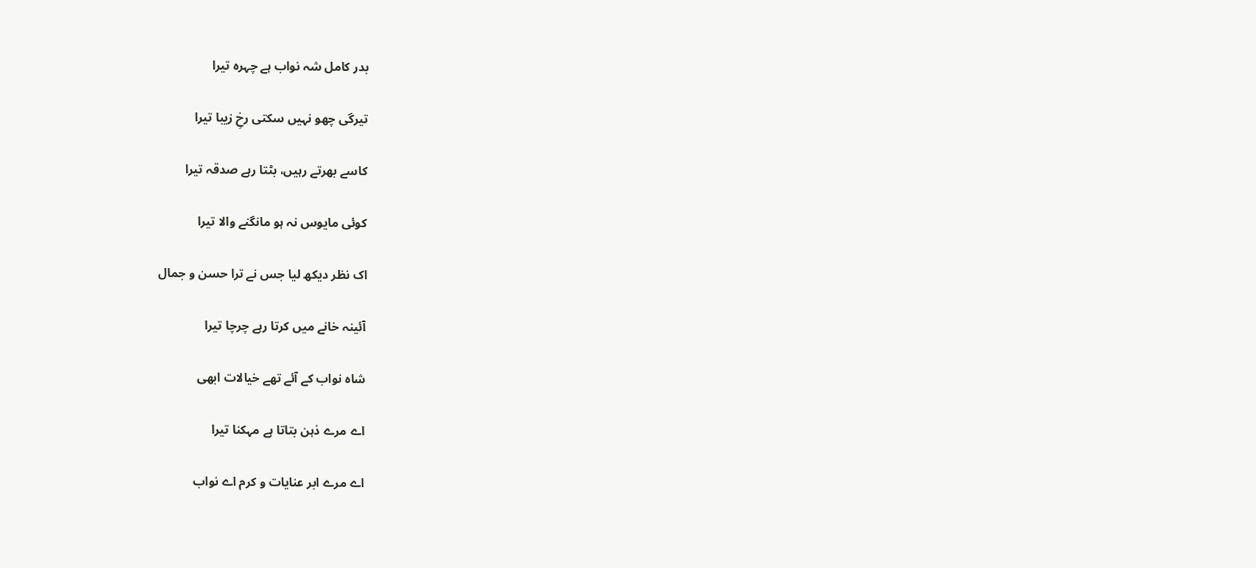بدر کامل شہ نواب ہے چہرہ تیرا

تیرگی چھو نہیں سکتی رخِ زیبا تیرا

کاسے بھرتے رہیں، بٹتا رہے صدقہ تیرا

کوئی مایوس نہ ہو مانگنے والا تیرا

اک نظر دیکھ لیا جس نے ترا حسن و جمال

آئینہ خانے میں کرتا رہے چرچا تیرا

شاہ نواب کے آئے تھے خیالات ابھی

اے مرے ذہن بتاتا ہے مہکنا تیرا

اے مرے ابر عنایات و کرم اے نواب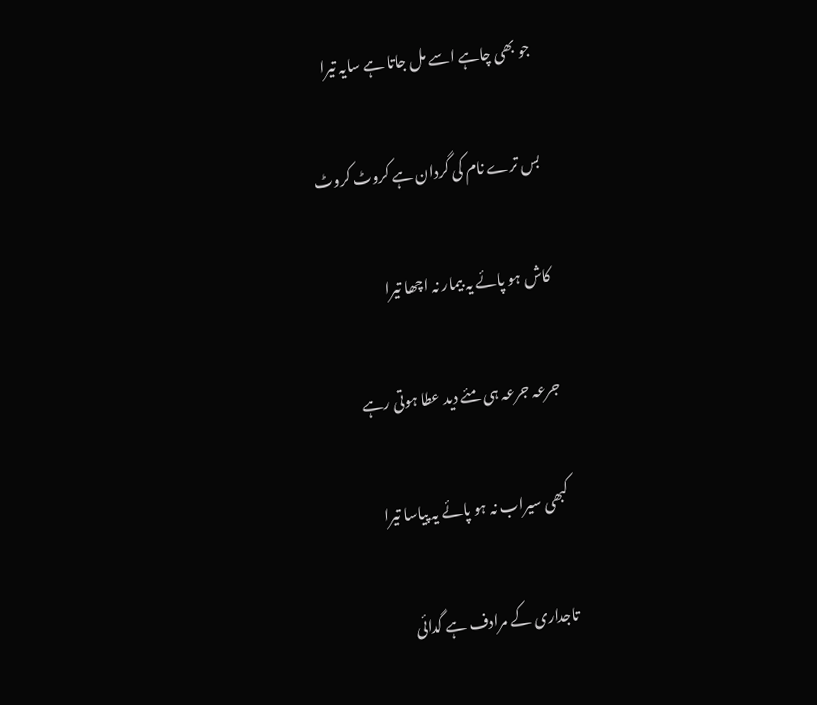جو بھی چاہے اسے مل جاتا ہے سایہ تیرا

بس ترے نام کی گردان ہے کروٹ کروٹ

کاش ہو پائے یہ بیمار نہ اچھا تیرا

جرعہ جرعہ ہی مئے دید عطا ہوتی رہے

کبھی سیراب نہ ہو پائے یہ پیاسا تیرا

تاجداری کے مرادف ہے گدائی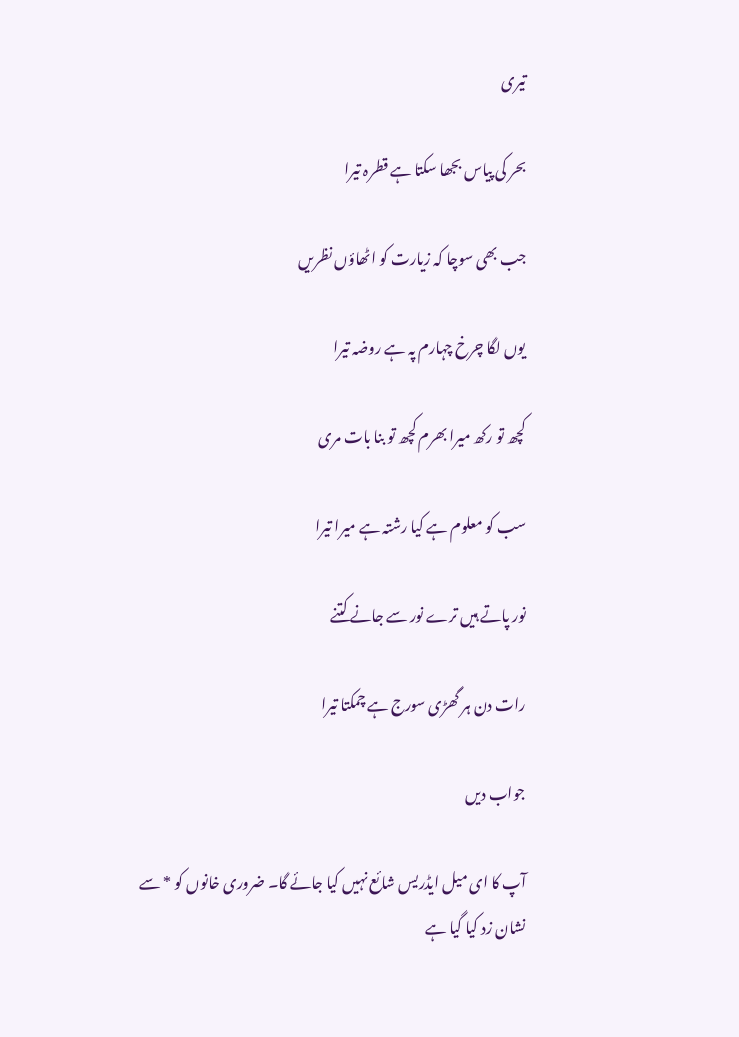تیری

بحر کی پیاس بجھا سکتا ہے قطرہ تیرا

جب بھی سوچا کہ زیارت کو اٹھاؤں نظریں

یوں لگا چرخ چہارم پہ ہے روضہ تیرا

کچھ تو رکھ میرا بھرم کچھ تو بنا بات مری

سب کو معلوم ہے کیا رشتہ ہے میرا تیرا

نور پاتے ہیں ترے نور سے جانے کتنے

رات دن ہر گھڑی سورج ہے چمکتا تیرا

جواب دیں

آپ کا ای میل ایڈریس شائع نہیں کیا جائے گا۔ ضروری خانوں کو * سے نشان زد کیا گیا ہے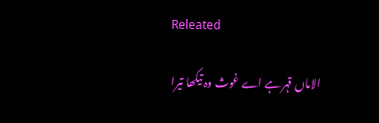Releated

الاماں قہر ہے اے غوث وہ تیکھا تیرا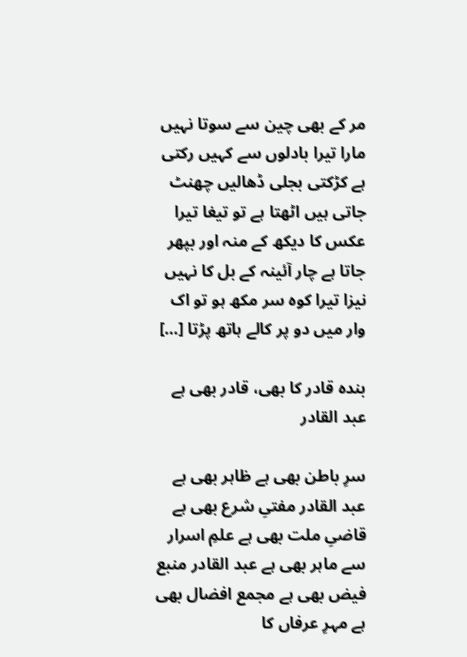مر کے بھی چین سے سوتا نہیں مارا تیرا بادلوں سے کہیں رکتی ہے کڑکتی بجلی ڈھالیں چھنٹ جاتی ہیں اٹھتا ہے تو تیغا تیرا عکس کا دیکھ کے منہ اور بپھر جاتا ہے چار آئینہ کے بل کا نہیں نیزا تیرا کوہ سر مکھ ہو تو اک وار میں دو پر کالے ہاتھ پڑتا […]

بندہ قادر کا بھی، قادر بھی ہے عبد القادر

سرِ باطن بھی ہے ظاہر بھی ہے عبد القادر مفتیِ شرع بھی ہے قاضیِ ملت بھی ہے علمِ اسرار سے ماہر بھی ہے عبد القادر منبع فیض بھی ہے مجمع افضال بھی ہے مہرِ عرفاں کا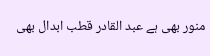منور بھی ہے عبد القادر قطب ابدال بھی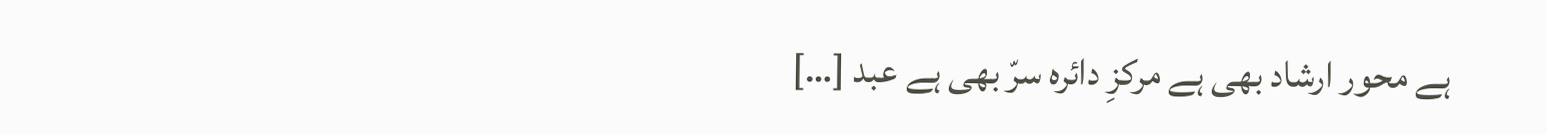ہے محور ارشاد بھی ہے مرکزِ دائرہ سرّ بھی ہے عبد […]